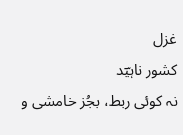غزل
کشور ناہیؔد
نہ کوئی ربط، بجُز خامشی و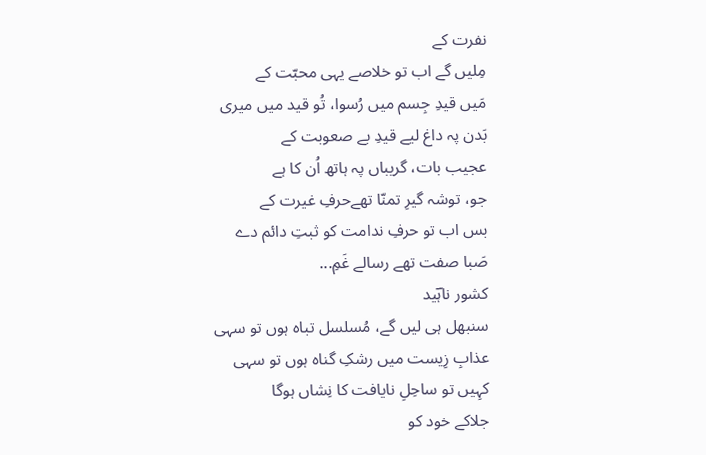نفرت کے
مِلیں گے اب تو خلاصے یہی محبّت کے
مَیں قیدِ جِسم میں رُسوا، تُو قید میں میری
بَدن پہ داغ لیے قیدِ بے صعوبت کے
عجیب بات، گریباں پہ ہاتھ اُن کا ہے
جو، توشہ گیرِ تمنّا تھےحرفِ غیرت کے
بس اب تو حرفِ ندامت کو ثبتِ دائم دے
صَبا صفت تھے رسالے غَمِ...
کشور ناہؔید
سنبھل ہی لیں گے، مُسلسل تباہ ہوں تو سہی
عذابِ زِیست میں رشکِ گناہ ہوں تو سہی
کہِیں تو ساحِلِ نایافت کا نِشاں ہوگا
جلاکے خود کو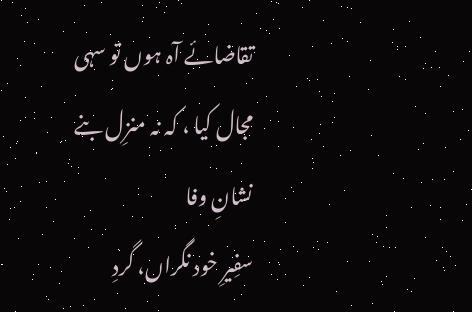تقاضائے آہ ہوں تو سہی
مجال کیا ، کہ نہ منزِل بنے نشانِ وفا
سفِیرِ خود نگراں، گردِ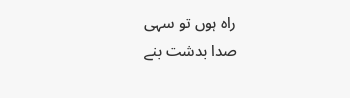راہ ہوں تو سہی
صدا بدشت بنے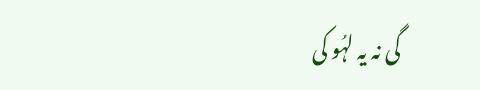گی نہ یہ لہُو کی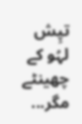تپِش
لہُو کے چھینٹے مگر...